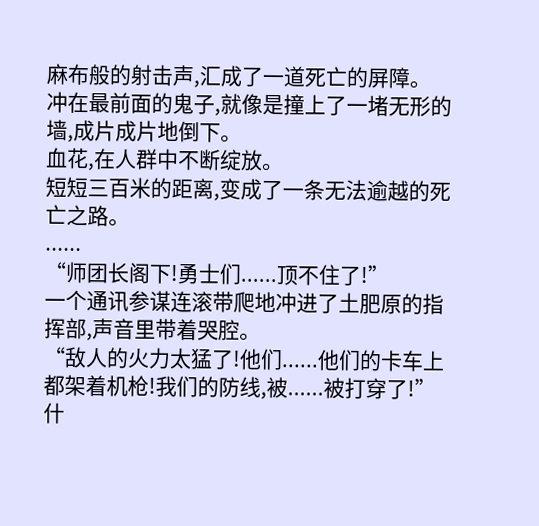麻布般的射击声,汇成了一道死亡的屏障。
冲在最前面的鬼子,就像是撞上了一堵无形的墙,成片成片地倒下。
血花,在人群中不断绽放。
短短三百米的距离,变成了一条无法逾越的死亡之路。
......
“师团长阁下!勇士们......顶不住了!”
一个通讯参谋连滚带爬地冲进了土肥原的指挥部,声音里带着哭腔。
“敌人的火力太猛了!他们......他们的卡车上都架着机枪!我们的防线,被......被打穿了!”
什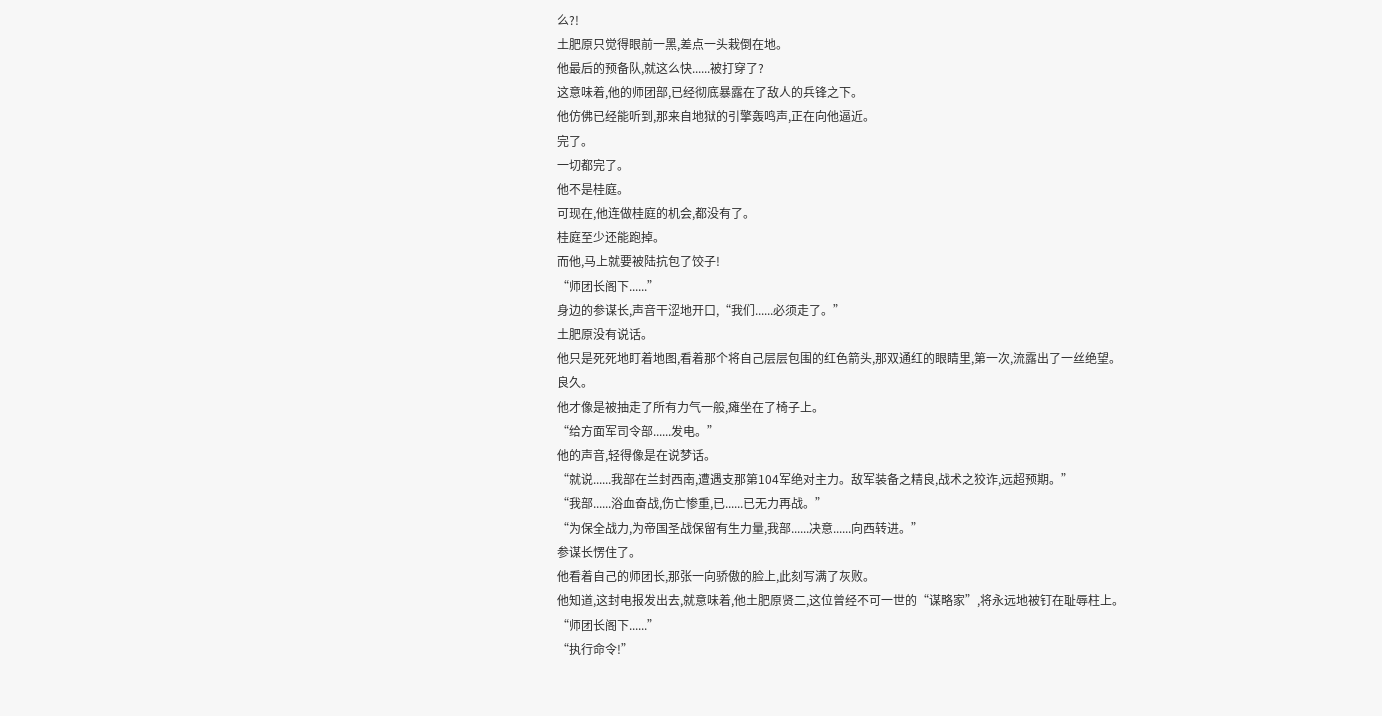么?!
土肥原只觉得眼前一黑,差点一头栽倒在地。
他最后的预备队,就这么快......被打穿了?
这意味着,他的师团部,已经彻底暴露在了敌人的兵锋之下。
他仿佛已经能听到,那来自地狱的引擎轰鸣声,正在向他逼近。
完了。
一切都完了。
他不是桂庭。
可现在,他连做桂庭的机会,都没有了。
桂庭至少还能跑掉。
而他,马上就要被陆抗包了饺子!
“师团长阁下......”
身边的参谋长,声音干涩地开口,“我们......必须走了。”
土肥原没有说话。
他只是死死地盯着地图,看着那个将自己层层包围的红色箭头,那双通红的眼睛里,第一次,流露出了一丝绝望。
良久。
他才像是被抽走了所有力气一般,瘫坐在了椅子上。
“给方面军司令部......发电。”
他的声音,轻得像是在说梦话。
“就说......我部在兰封西南,遭遇支那第104军绝对主力。敌军装备之精良,战术之狡诈,远超预期。”
“我部......浴血奋战,伤亡惨重,已......已无力再战。”
“为保全战力,为帝国圣战保留有生力量,我部......决意......向西转进。”
参谋长愣住了。
他看着自己的师团长,那张一向骄傲的脸上,此刻写满了灰败。
他知道,这封电报发出去,就意味着,他土肥原贤二,这位曾经不可一世的“谋略家”,将永远地被钉在耻辱柱上。
“师团长阁下......”
“执行命令!”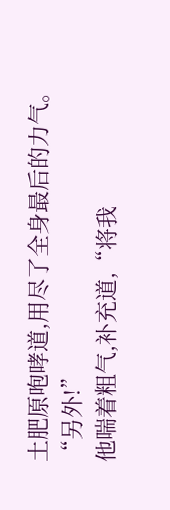土肥原咆哮道,用尽了全身最后的力气。
“另外!”
他喘着粗气,补充道,“将我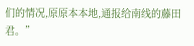们的情况,原原本本地,通报给南线的藤田君。”